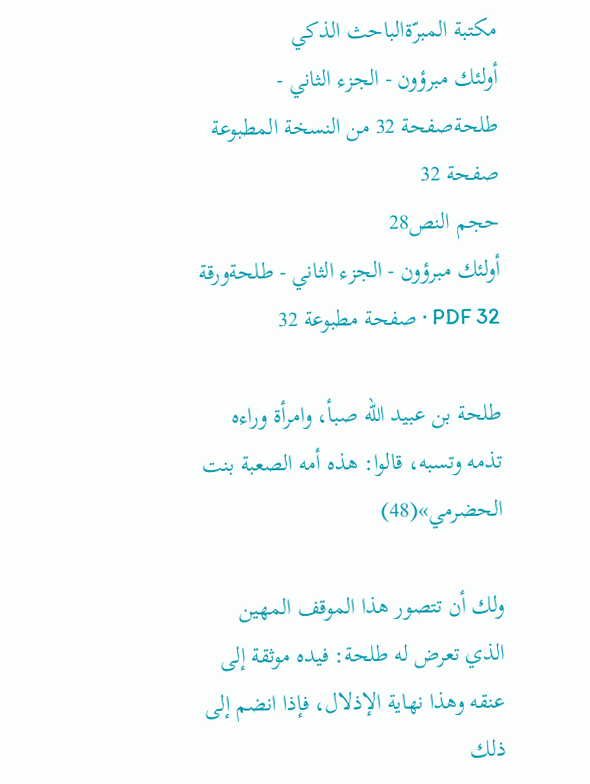مكتبة المبرّةالباحث الذكي
أولئك مبرؤون - الجزء الثاني - طلحةصفحة 32 من النسخة المطبوعة
صفحة 32
حجم النص28
أولئك مبرؤون - الجزء الثاني - طلحةورقة PDF 32 · صفحة مطبوعة 32

طلحة بن عبيد الله صبأ، وامرأة وراءه تذمه وتسبه، قالوا: هذه أمه الصعبة بنت الحضرمي»(48)

ولك أن تتصور هذا الموقف المهين الذي تعرض له طلحة: فيده موثقة إلى عنقه وهذا نهاية الإذلال، فإذا انضم إلى ذلك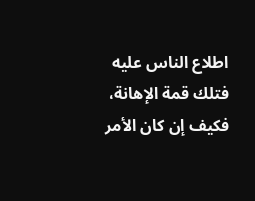اطلاع الناس عليه فتلك قمة الإهانة، فكيف إن كان الأمر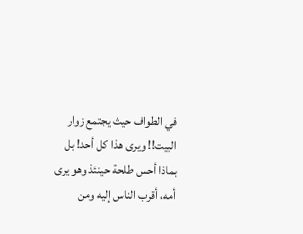في الطواف حيث يجتمع زوار البيت!! ويرى هذا كل أحد! بل بماذا أحس طلحة حينئذ وهو يرى أمه، أقرب الناس إليه ومن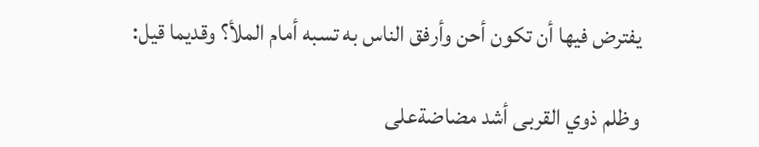يفترض فيها أن تكون أحن وأرفق الناس به تسبه أمام الملأ؟ وقديما قيل:

وظلم ذوي القربى أشد مضاضةعلى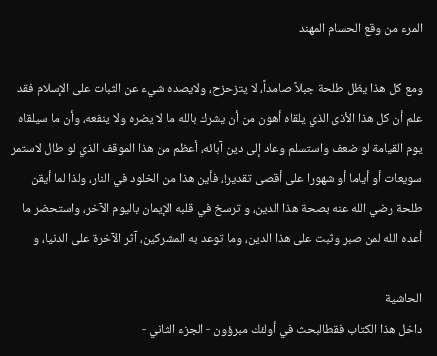المرء من وقع الحسام المهند

ومع كل هذا يظل طلحة جبلاً صامداً، لا يتزحزح، ولايصده شيء عن الثبات على الإسلام فقد علم أن كل هذا الأذى الذي يلقاه أهون من أن يشرك بالله ما لا يضره ولا ينفعه، وأن ما سيلقاه يوم القيامة لو ضعف واستسلم وعاد إلى دين آبائه، أعظم من هذا الموقف الذي لو طال لاستمر سويعات أو أياما أو شهورا على أقصى تقدير!، فأين هذا من الخلود في النار، ولذا لما أيقن طلحة رضي الله عنه بصحة هذا الدين، و ترسخ في قلبه الإيمان باليوم الآخر، واستحضر ما أعده الله لمن صبر وثبت على هذا الدين، وما توعد به المشركين، آثر الآخرة على الدنيا، و

الحاشية
داخل هذا الكتاب فقطالبحث في أولئك مبرؤون - الجزء الثاني -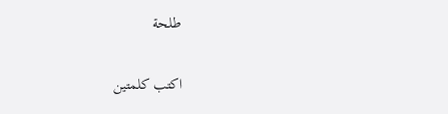طلحة

اكتب كلمتين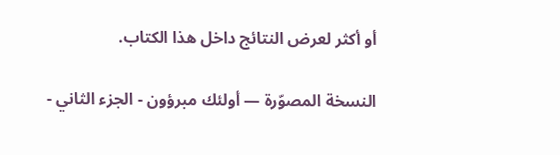أو أكثر لعرض النتائج داخل هذا الكتاب.

النسخة المصوّرة — أولئك مبرؤون - الجزء الثاني -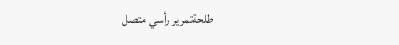طلحةتمرير رأسي متصل